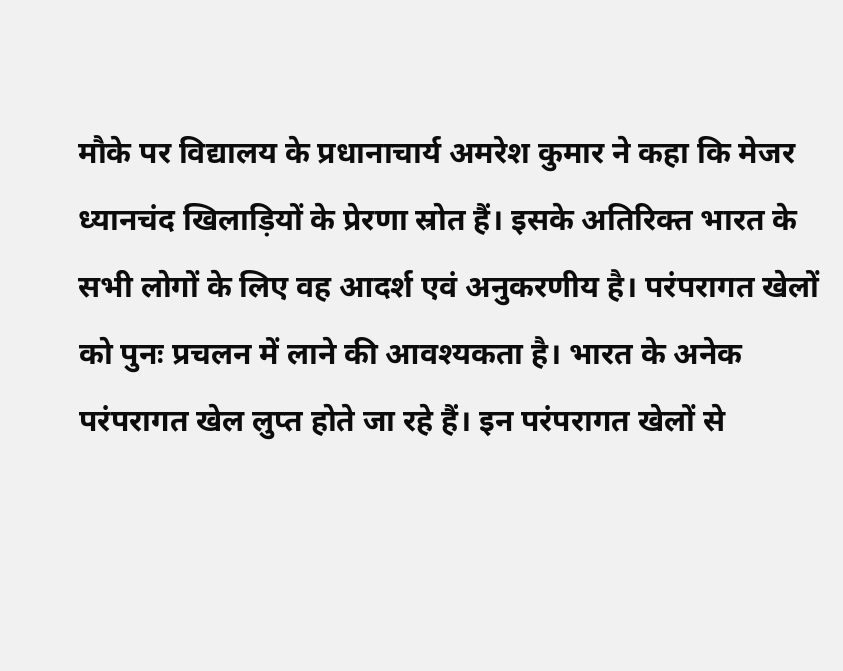मौके पर विद्यालय के प्रधानाचार्य अमरेश कुमार ने कहा कि मेजर ध्यानचंद खिलाड़ियों के प्रेरणा स्रोत हैं। इसके अतिरिक्त भारत के सभी लोगों के लिए वह आदर्श एवं अनुकरणीय है। परंपरागत खेलों को पुनः प्रचलन में लाने की आवश्यकता है। भारत के अनेक परंपरागत खेल लुप्त होते जा रहे हैं। इन परंपरागत खेलों से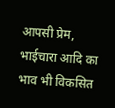आपसी प्रेम, भाईचारा आदि का भाव भी विकसित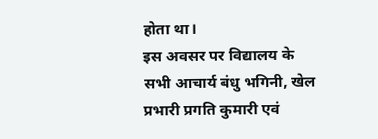होता था।
इस अवसर पर विद्यालय के सभी आचार्य बंधु भगिनी, खेल प्रभारी प्रगति कुमारी एवं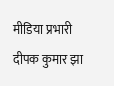मीडिया प्रभारी दीपक कुमार झा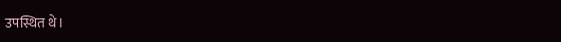उपस्थित थे।